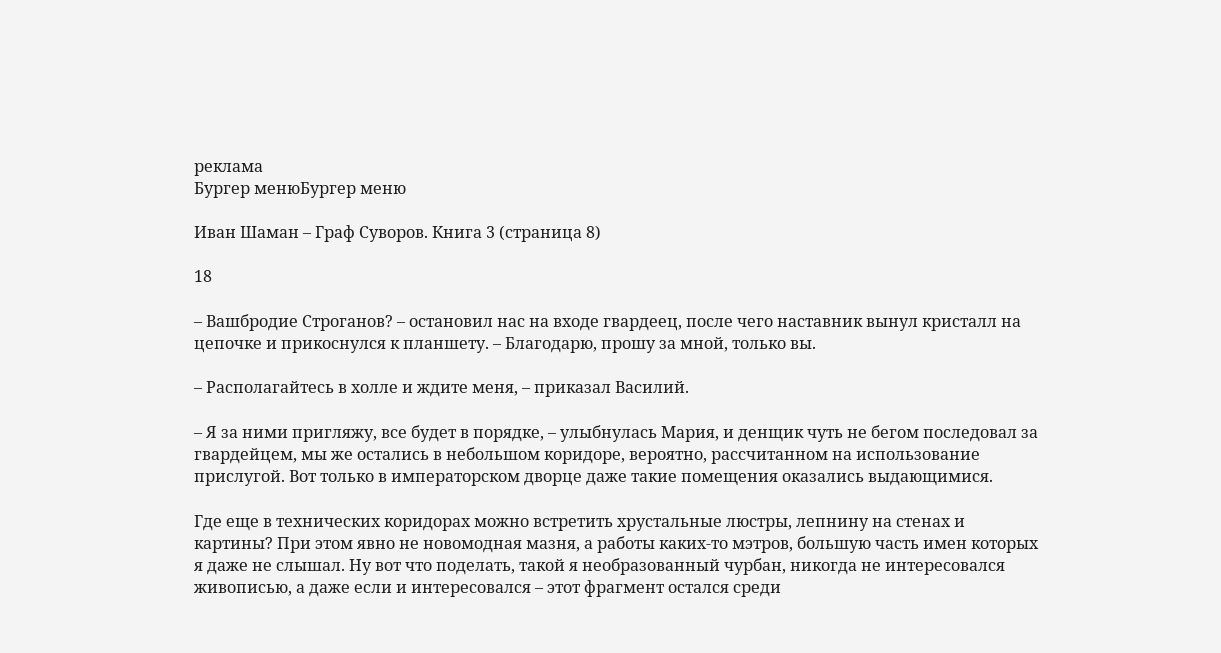реклама
Бургер менюБургер меню

Иван Шаман – Граф Суворов. Книга 3 (страница 8)

18

– Вашбродие Строганов? – остановил нас на входе гвардеец, после чего наставник вынул кристалл на цепочке и прикоснулся к планшету. – Благодарю, прошу за мной, только вы.

– Располагайтесь в холле и ждите меня, – приказал Василий.

– Я за ними пригляжу, все будет в порядке, – улыбнулась Мария, и денщик чуть не бегом последовал за гвардейцем, мы же остались в небольшом коридоре, вероятно, рассчитанном на использование прислугой. Вот только в императорском дворце даже такие помещения оказались выдающимися.

Где еще в технических коридорах можно встретить хрустальные люстры, лепнину на стенах и картины? При этом явно не новомодная мазня, а работы каких-то мэтров, большую часть имен которых я даже не слышал. Ну вот что поделать, такой я необразованный чурбан, никогда не интересовался живописью, а даже если и интересовался – этот фрагмент остался среди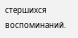стершихся воспоминаний.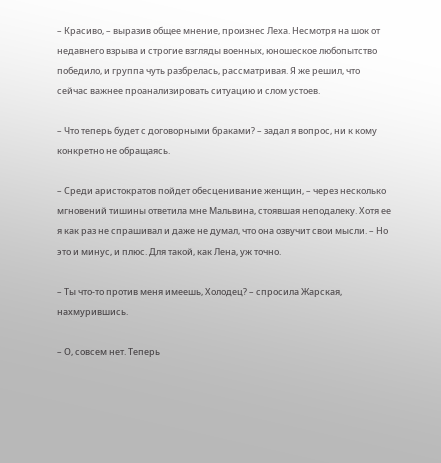– Красиво, – выразив общее мнение, произнес Леха. Несмотря на шок от недавнего взрыва и строгие взгляды военных, юношеское любопытство победило, и группа чуть разбрелась, рассматривая. Я же решил, что сейчас важнее проанализировать ситуацию и слом устоев.

– Что теперь будет с договорными браками? – задал я вопрос, ни к кому конкретно не обращаясь.

– Среди аристократов пойдет обесценивание женщин, – через несколько мгновений тишины ответила мне Мальвина, стоявшая неподалеку. Хотя ее я как раз не спрашивал и даже не думал, что она озвучит свои мысли. – Но это и минус, и плюс. Для такой, как Лена, уж точно.

– Ты что-то против меня имеешь, Холодец? – спросила Жарская, нахмурившись.

– О, совсем нет. Теперь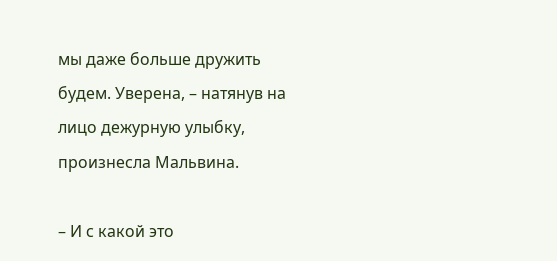мы даже больше дружить будем. Уверена, – натянув на лицо дежурную улыбку, произнесла Мальвина.

– И с какой это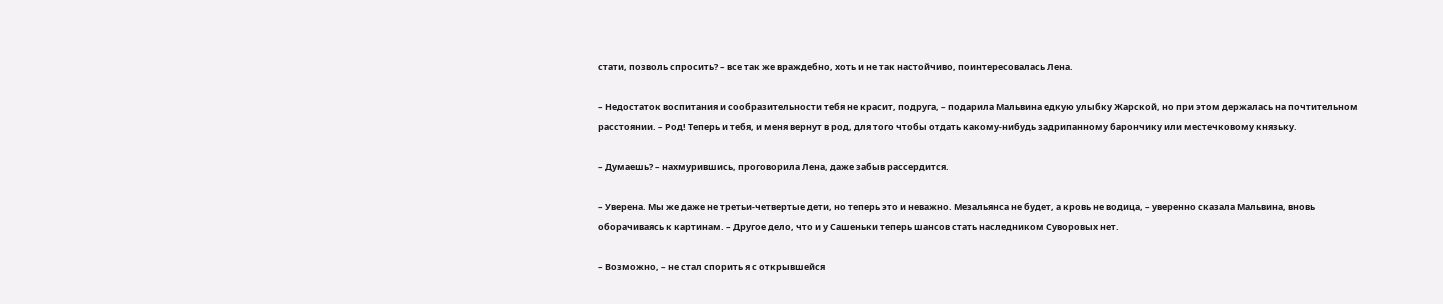стати, позволь спросить? – все так же враждебно, хоть и не так настойчиво, поинтересовалась Лена.

– Недостаток воспитания и сообразительности тебя не красит, подруга, – подарила Мальвина едкую улыбку Жарской, но при этом держалась на почтительном расстоянии. – Род! Теперь и тебя, и меня вернут в род, для того чтобы отдать какому-нибудь задрипанному барончику или местечковому князьку.

– Думаешь? – нахмурившись, проговорила Лена, даже забыв рассердится.

– Уверена. Мы же даже не третьи-четвертые дети, но теперь это и неважно. Мезальянса не будет, а кровь не водица, – уверенно сказала Мальвина, вновь оборачиваясь к картинам. – Другое дело, что и у Сашеньки теперь шансов стать наследником Суворовых нет.

– Возможно, – не стал спорить я с открывшейся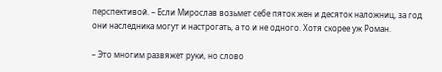перспективой. – Если Мирослав возьмет себе пяток жен и десяток наложниц, за год они наследника могут и настрогать, а то и не одного. Хотя скорее уж Роман.

– Это многим развяжет руки, но слово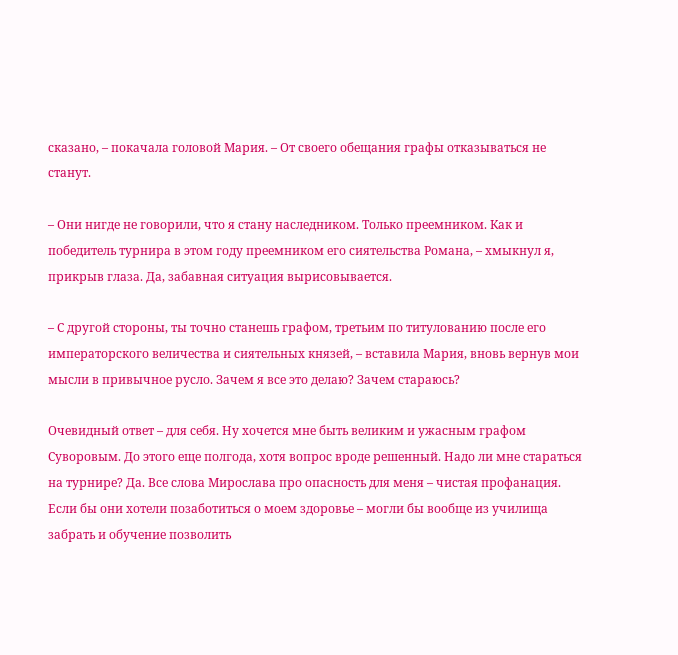сказано, – покачала головой Мария. – От своего обещания графы отказываться не станут.

– Они нигде не говорили, что я стану наследником. Только преемником. Как и победитель турнира в этом году преемником его сиятельства Романа, – хмыкнул я, прикрыв глаза. Да, забавная ситуация вырисовывается.

– С другой стороны, ты точно станешь графом, третьим по титулованию после его императорского величества и сиятельных князей, – вставила Мария, вновь вернув мои мысли в привычное русло. Зачем я все это делаю? Зачем стараюсь?

Очевидный ответ – для себя. Ну хочется мне быть великим и ужасным графом Суворовым. До этого еще полгода, хотя вопрос вроде решенный. Надо ли мне стараться на турнире? Да. Все слова Мирослава про опасность для меня – чистая профанация. Если бы они хотели позаботиться о моем здоровье – могли бы вообще из училища забрать и обучение позволить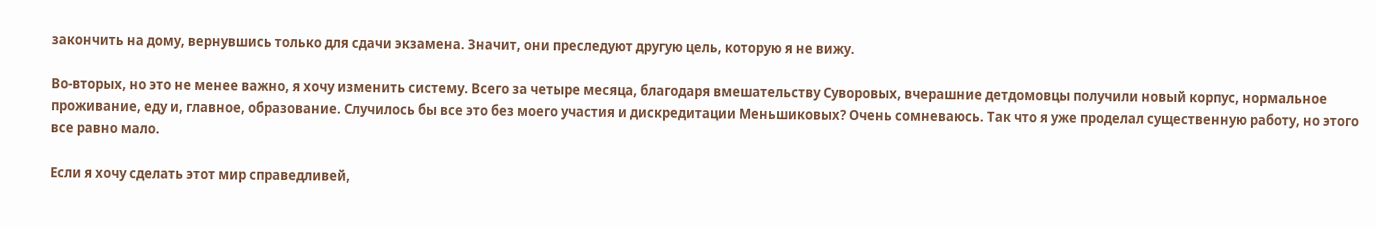закончить на дому, вернувшись только для сдачи экзамена. Значит, они преследуют другую цель, которую я не вижу.

Во-вторых, но это не менее важно, я хочу изменить систему. Всего за четыре месяца, благодаря вмешательству Суворовых, вчерашние детдомовцы получили новый корпус, нормальное проживание, еду и, главное, образование. Случилось бы все это без моего участия и дискредитации Меньшиковых? Очень сомневаюсь. Так что я уже проделал существенную работу, но этого все равно мало.

Если я хочу сделать этот мир справедливей,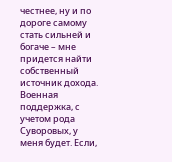честнее, ну и по дороге самому стать сильней и богаче – мне придется найти собственный источник дохода. Военная поддержка, с учетом рода Суворовых, у меня будет. Если,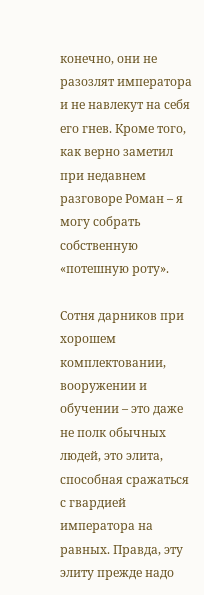конечно, они не разозлят императора и не навлекут на себя его гнев. Кроме того, как верно заметил при недавнем разговоре Роман – я могу собрать собственную «потешную роту».

Сотня дарников при хорошем комплектовании, вооружении и обучении – это даже не полк обычных людей, это элита, способная сражаться с гвардией императора на равных. Правда, эту элиту прежде надо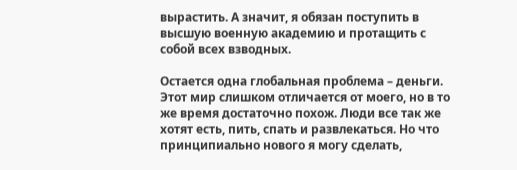вырастить. А значит, я обязан поступить в высшую военную академию и протащить с собой всех взводных.

Остается одна глобальная проблема – деньги. Этот мир слишком отличается от моего, но в то же время достаточно похож. Люди все так же хотят есть, пить, спать и развлекаться. Но что принципиально нового я могу сделать,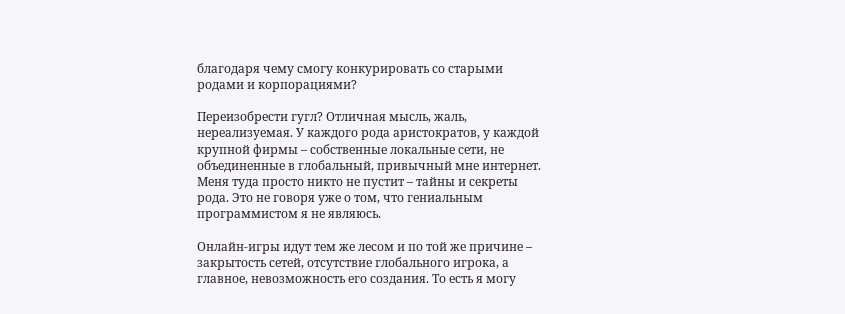благодаря чему смогу конкурировать со старыми родами и корпорациями?

Переизобрести гугл? Отличная мысль, жаль, нереализуемая. У каждого рода аристократов, у каждой крупной фирмы – собственные локальные сети, не объединенные в глобальный, привычный мне интернет. Меня туда просто никто не пустит – тайны и секреты рода. Это не говоря уже о том, что гениальным программистом я не являюсь.

Онлайн-игры идут тем же лесом и по той же причине – закрытость сетей, отсутствие глобального игрока, а главное, невозможность его создания. То есть я могу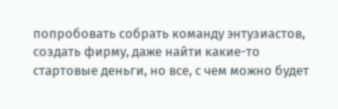попробовать собрать команду энтузиастов, создать фирму, даже найти какие-то стартовые деньги, но все, с чем можно будет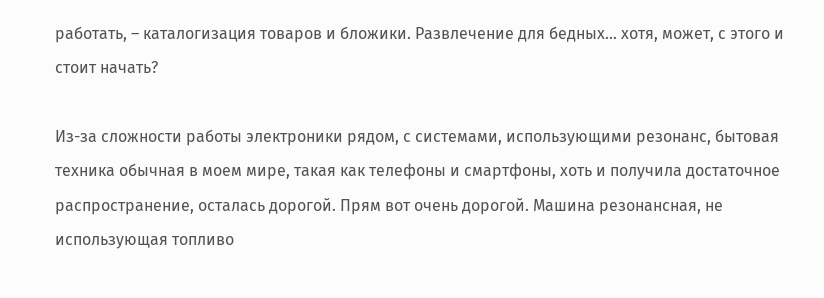работать, – каталогизация товаров и бложики. Развлечение для бедных… хотя, может, с этого и стоит начать?

Из-за сложности работы электроники рядом, с системами, использующими резонанс, бытовая техника обычная в моем мире, такая как телефоны и смартфоны, хоть и получила достаточное распространение, осталась дорогой. Прям вот очень дорогой. Машина резонансная, не использующая топливо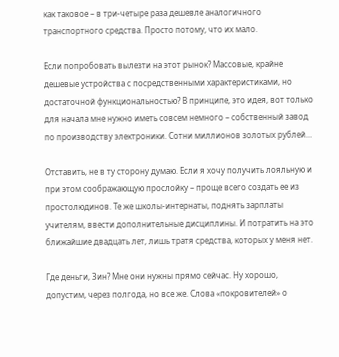как таковое – в три-четыре раза дешевле аналогичного транспортного средства. Просто потому, что их мало.

Если попробовать вылезти на этот рынок? Массовые, крайне дешевые устройства с посредственными характеристиками, но достаточной функциональностью? В принципе, это идея, вот только для начала мне нужно иметь совсем немного – собственный завод по производству электроники. Сотни миллионов золотых рублей…

Отставить, не в ту сторону думаю. Если я хочу получить лояльную и при этом соображающую прослойку – проще всего создать ее из простолюдинов. Те же школы-интернаты, поднять зарплаты учителям, ввести дополнительные дисциплины. И потратить на это ближайшие двадцать лет, лишь тратя средства, которых у меня нет.

Где деньги, Зин? Мне они нужны прямо сейчас. Ну хорошо, допустим, через полгода, но все же. Слова «покровителей» о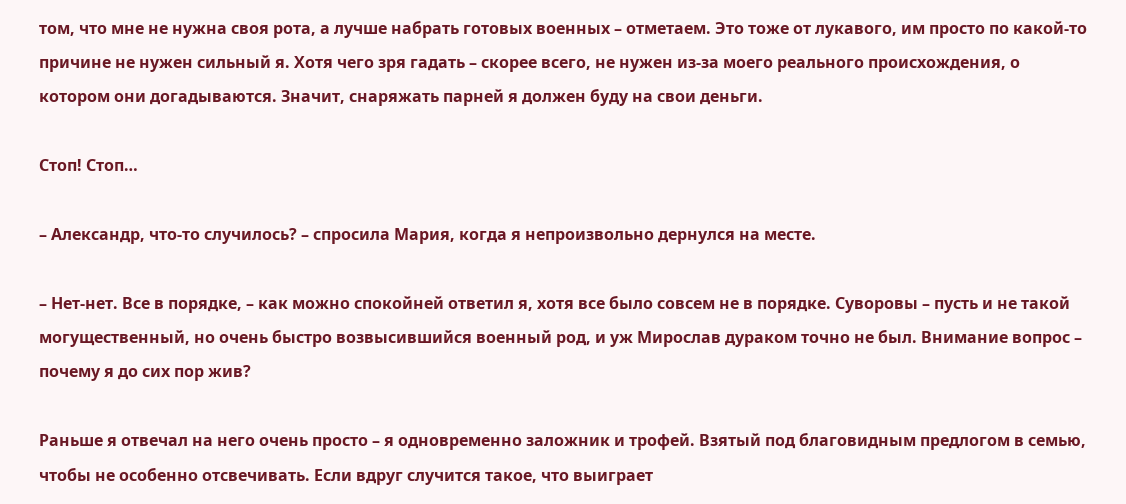том, что мне не нужна своя рота, а лучше набрать готовых военных – отметаем. Это тоже от лукавого, им просто по какой-то причине не нужен сильный я. Хотя чего зря гадать – скорее всего, не нужен из-за моего реального происхождения, о котором они догадываются. Значит, снаряжать парней я должен буду на свои деньги.

Стоп! Стоп…

– Александр, что-то случилось? – спросила Мария, когда я непроизвольно дернулся на месте.

– Нет-нет. Все в порядке, – как можно спокойней ответил я, хотя все было совсем не в порядке. Суворовы – пусть и не такой могущественный, но очень быстро возвысившийся военный род, и уж Мирослав дураком точно не был. Внимание вопрос – почему я до сих пор жив?

Раньше я отвечал на него очень просто – я одновременно заложник и трофей. Взятый под благовидным предлогом в семью, чтобы не особенно отсвечивать. Если вдруг случится такое, что выиграет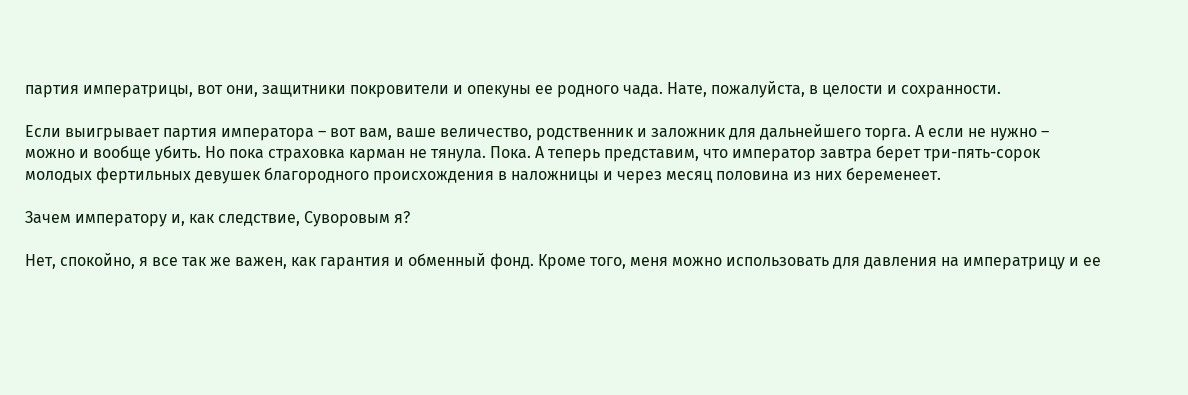партия императрицы, вот они, защитники покровители и опекуны ее родного чада. Нате, пожалуйста, в целости и сохранности.

Если выигрывает партия императора – вот вам, ваше величество, родственник и заложник для дальнейшего торга. А если не нужно – можно и вообще убить. Но пока страховка карман не тянула. Пока. А теперь представим, что император завтра берет три-пять-сорок молодых фертильных девушек благородного происхождения в наложницы и через месяц половина из них беременеет.

Зачем императору и, как следствие, Суворовым я?

Нет, спокойно, я все так же важен, как гарантия и обменный фонд. Кроме того, меня можно использовать для давления на императрицу и ее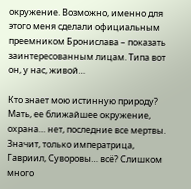окружение. Возможно, именно для этого меня сделали официальным преемником Бронислава – показать заинтересованным лицам. Типа вот он, у нас, живой…

Кто знает мою истинную природу? Мать, ее ближайшее окружение, охрана… нет, последние все мертвы. Значит, только императрица, Гавриил, Суворовы… всё? Слишком много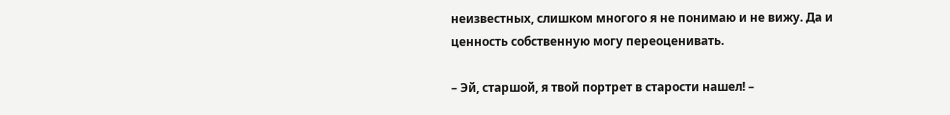неизвестных, слишком многого я не понимаю и не вижу. Да и ценность собственную могу переоценивать.

– Эй, старшой, я твой портрет в старости нашел! –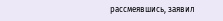рассмеявшись, заявил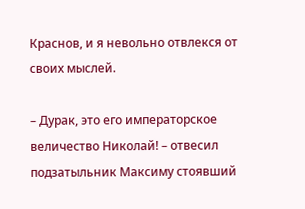Краснов, и я невольно отвлекся от своих мыслей.

– Дурак, это его императорское величество Николай! – отвесил подзатыльник Максиму стоявший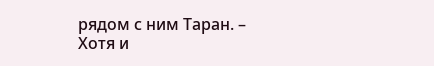рядом с ним Таран. – Хотя и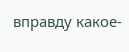вправду какое-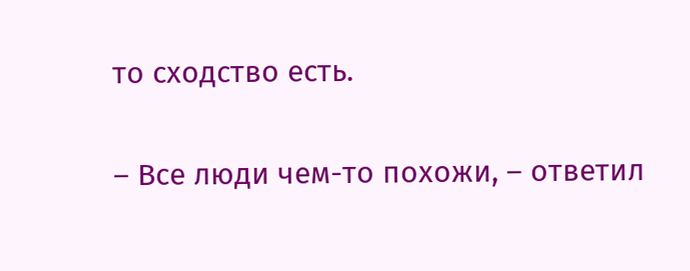то сходство есть.

– Все люди чем-то похожи, – ответил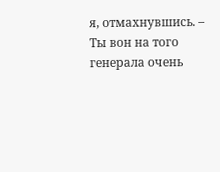я, отмахнувшись. – Ты вон на того генерала очень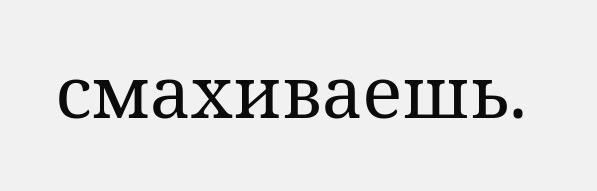смахиваешь.